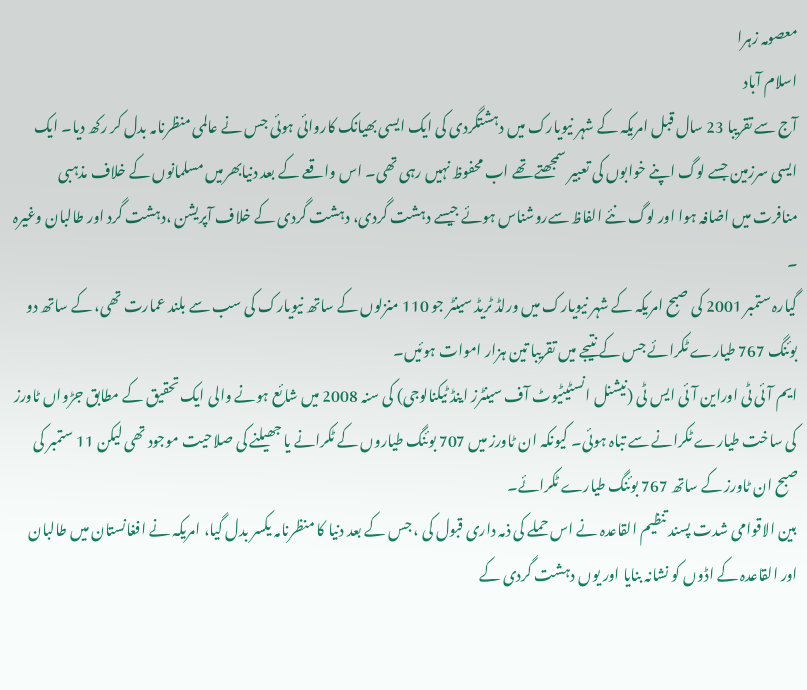معصومہ زہرا
اسلام آباد
آج سے تقریبا 23 سال قبل امریکہ کے شہر نیویارک میں دہشتگردی کی ایک ایسی بھیانک کاروائی ہوئی جس نے عالمی منظرنامہ بدل کر رکھ دیا۔ ایک ایسی سرزمین جسے لوگ اپنے خوابوں کی تعبیر سمجھتے تھے اب محفوظ نہیں رہی تھی۔ اس واقعے کے بعد دنیابھرمیں مسلمانوں کے خلاف مذہبی منافرت میں اضافہ ہوا اور لوگ نئے الفاظ سےروشناس ہوئے جیسے دہشت گردی، دہشت گردی کے خلاف آپریشن ،دہشت گرد اور طالبان وغیرہ ۔
گیارہ ستمبر 2001 کی صبح امریکہ کے شہر نیویارک میں ورلڈ ٹریڈ سینٹر جو 110 منزلوں کے ساتھ نیویارک کی سب سے بلند عمارت تھی، کے ساتھ دو بوئنگ 767 طیارے ٹکرائے جس کے نتیجے میں تقریبا تین ہزار اموات ہوئیں۔
ایم آئی ٹی اوراین آئی ایس ٹی (نیشنل انسٹیٹیوٹ آف سینٹرز اینڈ ٹیکنالوجی) کی سنہ 2008 میں شائع ہونے والی ایک تحقیق کے مطابق جڑواں ٹاورز کی ساخت طیارے ٹکرانے سے تباہ ہوئی۔ کیونکہ ان ٹاورز میں 707 بوئنگ طیاروں کے ٹکرانے یا جھیلنے کی صلاحیت موجود تھی لیکن 11 ستمبر کی صبح ان ٹاورز کے ساتھ 767 بوئنگ طیارے ٹکرائے۔
بین الاقوامی شدت پسند تنظیم القاعدہ نے اس حملے کی ذمہ داری قبول کی ، جس کے بعد دنیا کا منظرنامہ یکسر بدل گیا، امریکہ نے افغانستان میں طالبان اور القاعدہ کے اڈوں کو نشانہ بنایا اور یوں دہشت گردی کے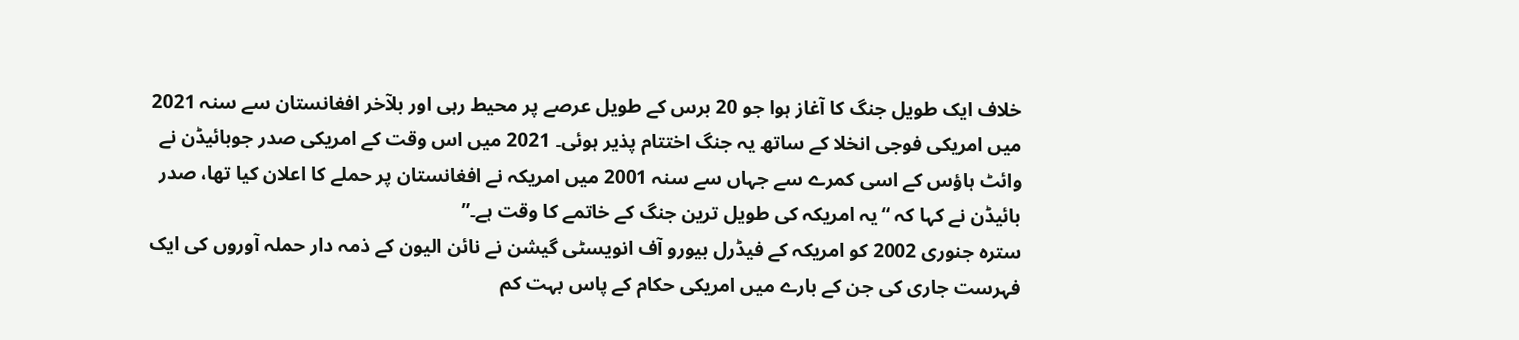خلاف ایک طویل جنگ کا آغاز ہوا جو 20 برس کے طویل عرصے پر محیط رہی اور بلآخر افغانستان سے سنہ 2021 میں امریکی فوجی انخلا کے ساتھ یہ جنگ اختتام پذیر ہوئی۔ 2021 میں اس وقت کے امریکی صدر جوبائیڈن نے وائٹ ہاؤس کے اسی کمرے سے جہاں سے سنہ 2001 میں امریکہ نے افغانستان پر حملے کا اعلان کیا تھا، صدر بائیڈن نے کہا کہ “یہ امریکہ کی طویل ترین جنگ کے خاتمے کا وقت ہے۔”
سترہ جنوری 2002 کو امریکہ کے فیڈرل بیورو آف انویسٹی گیشن نے نائن الیون کے ذمہ دار حملہ آوروں کی ایک فہرست جاری کی جن کے بارے میں امریکی حکام کے پاس بہت کم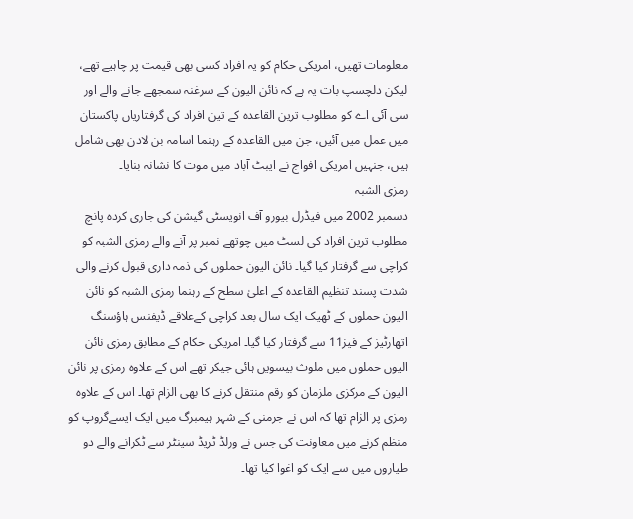معلومات تھیں، امریکی حکام کو یہ افراد کسی بھی قیمت پر چاہیے تھے، لیکن دلچسپ بات یہ ہے کہ نائن الیون کے سرغنہ سمجھے جانے والے اور سی آئی اے کو مطلوب ترین القاعدہ کے تین افراد کی گرفتاریاں پاکستان میں عمل میں آئیں، جن میں القاعدہ کے رہنما اسامہ بن لادن بھی شامل ہیں، جنہیں امریکی افواج نے ایبٹ آباد میں موت کا نشانہ بنایا۔
رمزی الشبہ
دسمبر 2002 میں فیڈرل بیورو آف انویسٹی گیشن کی جاری کردہ پانچ مطلوب ترین افراد کی لسٹ میں چوتھے نمبر پر آنے والے رمزی الشبہ کو کراچی سے گرفتار کیا گیا۔ نائن الیون حملوں کی ذمہ داری قبول کرنے والی شدت پسند تنظیم القاعدہ کے اعلیٰ سطح کے رہنما رمزی الشبہ کو نائن الیون حملوں کے ٹھیک ایک سال بعد کراچی کےعلاقے ڈیفنس ہاؤسنگ اتھارٹیز کے فیز11 سے گرفتار کیا گیا۔ امریکی حکام کے مطابق رمزی نائن الیوں حملوں میں ملوث بیسویں ہائی جیکر تھے اس کے علاوہ رمزی پر نائن الیون کے مرکزی ملزمان کو رقم منتقل کرنے کا بھی الزام تھا۔ اس کے علاوہ رمزی پر الزام تھا کہ اس نے جرمنی کے شہر ہیمبرگ میں ایک ایسےگروپ کو منظم کرنے میں معاونت کی جس نے ورلڈ ٹریڈ سینٹر سے ٹکرانے والے دو طیاروں میں سے ایک کو اغوا کیا تھا۔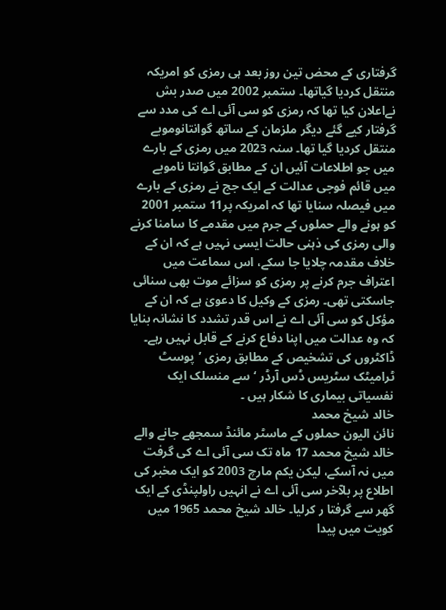گرفتاری کے محض تین روز بعد ہی رمزی کو امریکہ منتقل کردیا گیاتھا۔ ستمبر 2002 میں صدر بش نےاعلان کیا تھا کہ رمزی کو سی آئی اے کی مدد سے گرفتار کیے گئے دیگر ملزمان کے ساتھ گوانتانوموبے منتقل کردیا گیا تھا۔ سنہ 2023 میں رمزی کے بارے میں جو اطلاعات آئیں ان کے مطابق گوانتا ناموبے میں قائم فوجی عدالت کے ایک جج نے رمزی کے بارے میں فیصلہ سنایا تھا کہ امریکہ پر11 ستمبر 2001 کو ہونے والے حملوں کے جرم میں مقدمے کا سامنا کرنے والی رمزی کی ذہنی حالت ایسی نہیں ہے کہ ان کے خلاف مقدمہ چلایا جا سکے، اس سماعت میں اعتراف جرم کرنے پر رمزی کو سزائے موت بھی سنائی جاسکتی تھی۔ رمزی کے وکیل کا دعویٰ ہے کہ ان کے مؤکل کو سی آئی اے نے اس قدر تشدد کا نشانہ بنایا کہ وہ عدالت میں اپنا دفاع کرنے کے قابل نہیں رہے۔ ڈاکٹروں کی تشخیص کے مطابق رمزی ’پوسٹ ٹرامیٹک سٹریس ڈس آرڈر ‘ سے منسلک ایک نفسیاتی بیماری کا شکار ہیں ۔
خالد شیخ محمد
نائن الیون حملوں کے ماسٹر مائنڈ سمجھے جانے والے خالد شیخ محمد 17 ماہ تک سی آئی اے کی گرفت میں نہ آسکے، لیکن یکم مارچ 2003 کو ایک مخبر کی اطلاع پر بلآخر سی آئی اے نے انہیں راولپنڈی کے ایک گھر سے گرفتا ر کرلیا۔ خالد شیخ محمد 1965 میں کویت میں پیدا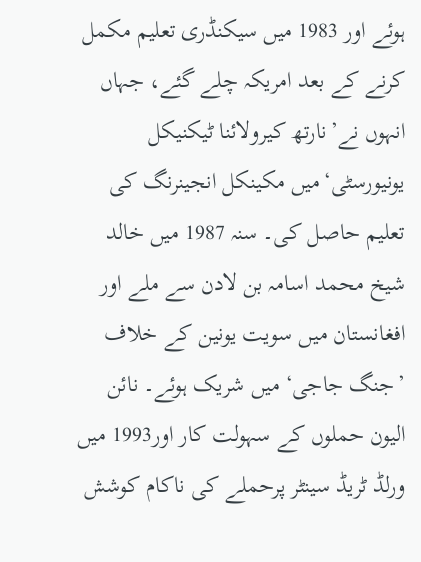ہوئے اور 1983 میں سیکنڈری تعلیم مکمل کرنے کے بعد امریکہ چلے گئے، جہاں انہوں نے’نارتھ کیرولائنا ٹیکنیکل یونیورسٹی‘میں مکینکل انجینرنگ کی تعلیم حاصل کی۔ سنہ 1987 میں خالد شیخ محمد اسامہ بن لادن سے ملے اور افغانستان میں سویت یونین کے خلاف ’جنگ جاجی‘ میں شریک ہوئے۔ نائن الیون حملوں کے سہولت کار اور1993 میں ورلڈ ٹریڈ سینٹر پرحملے کی ناکام کوشش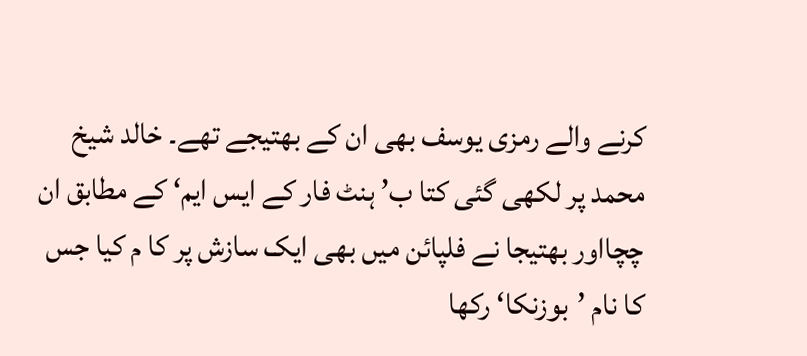کرنے والے رمزی یوسف بھی ان کے بھتیجے تھے۔ خالد شیخ محمد پر لکھی گئی کتا ب’ ہنٹ فار کے ایس ایم‘ کے مطابق ان چچااور بھتیجا نے فلپائن میں بھی ایک سازش پر کا م کیا جس کا نام ’بوزنکا‘ رکھا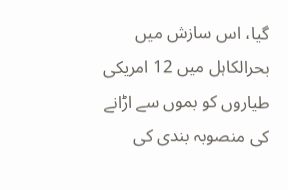گیا، اس سازش میں بحرالکاہل میں 12 امریکی طیاروں کو بموں سے اڑانے کی منصوبہ بندی کی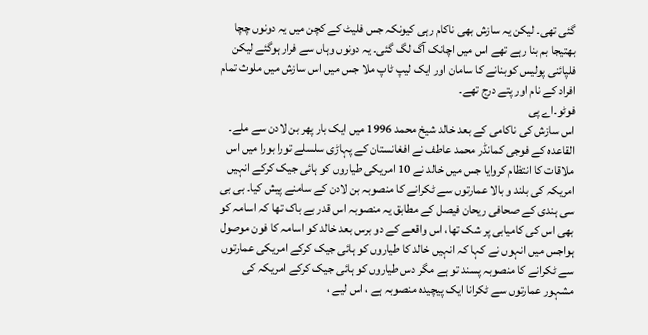گئی تھی۔ لیکن یہ سازش بھی ناکام رہی کیونکہ جس فلیٹ کے کچن میں یہ دونوں چچا بھتیجا بم بنا رہے تھے اس میں اچانک آگ لگ گئی۔ یہ دونوں وہاں سے فرار ہوگئے لیکن فلپائنی پولیس کوبنانے کا سامان اور ایک لیپ ٹاپ ملا جس میں اس سازش میں ملوث تمام افراد کے نام اور پتے درج تھے۔
فوٹو۔اے پی
اس سازش کی ناکامی کے بعد خالد شیخ محمد 1996 میں ایک بار پھر بن لادن سے ملے۔ القاعدہ کے فوجی کمانڈر محمد عاطف نے افغانستان کے پہاڑی سلسلے تورا بورا میں اس ملاقات کا انتظام کروایا جس میں خالد نے 10 امریکی طیاروں کو ہائی جیک کرکے انہیں امریکہ کی بلند و بالا عمارتوں سے ٹکرانے کا منصوبہ بن لادن کے سامنے پیش کیا۔ بی بی سی ہندی کے صحافی ریحان فیصل کے مطابق یہ منصوبہ اس قدر بے باک تھا کہ اسامہ کو بھی اس کی کامیابی پر شک تھا، اس واقعے کے دو برس بعد خالد کو اسامہ کا فون موصول ہواجس میں انہوں نے کہا کہ انہیں خالد کا طیاروں کو ہائی جیک کرکے امریکی عمارتوں سے ٹکرانے کا منصوبہ پسند تو ہے مگر دس طیاروں کو ہائی جیک کرکے امریکہ کی مشہور عمارتوں سے ٹکرانا ایک پیچیدہ منصوبہ ہے ، اس لیے ،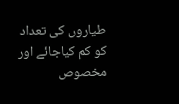طیاروں کی تعداد کو کم کیاجائے اور مخصوص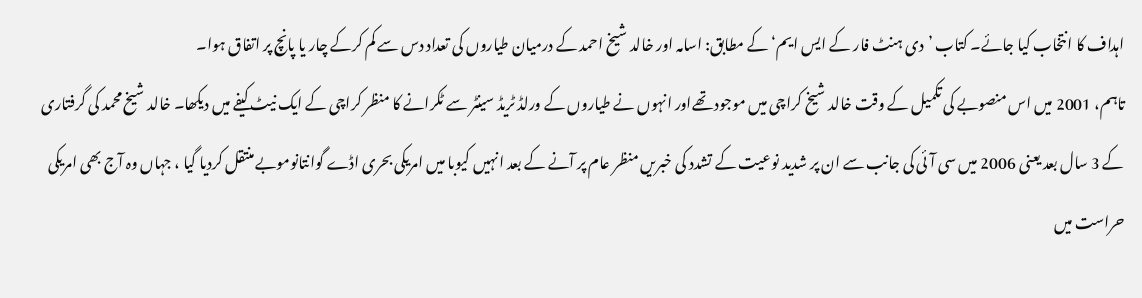اہداف کا انتخاب کیا جائے۔ کتاب ’دی ہنٹ فار کے ایس ایم‘ کے مطابق: اسامہ اور خالد شیخ احمد کے درمیان طیاروں کی تعداد دس سے کم کرکے چار یا پانچ پر اتفاق ہوا۔
تاہم، 2001 میں اس منصوبے کی تکمیل کے وقت خالد شیخ کراچی میں موجود تھےاور انہوں نے طیاروں کے ورلڈ ٹریڈ سینٹر سے ٹکرانے کا منظر کراچی کے ایک نیٹ کیفے میں دیکھا۔ خالد شیخ محمد کی گرفتاری کے 3 سال بعد یعنی 2006 میں سی آئی کی جانب سے ان پر شدید نوعیت کے تشدد کی خبریں منظر عام پر آنے کے بعد انہیں کیوبا میں امریکی بحری اڈے گوانتانوموبے منتقل کردیا گیا ، جہاں وہ آج بھی امریکی حراست میں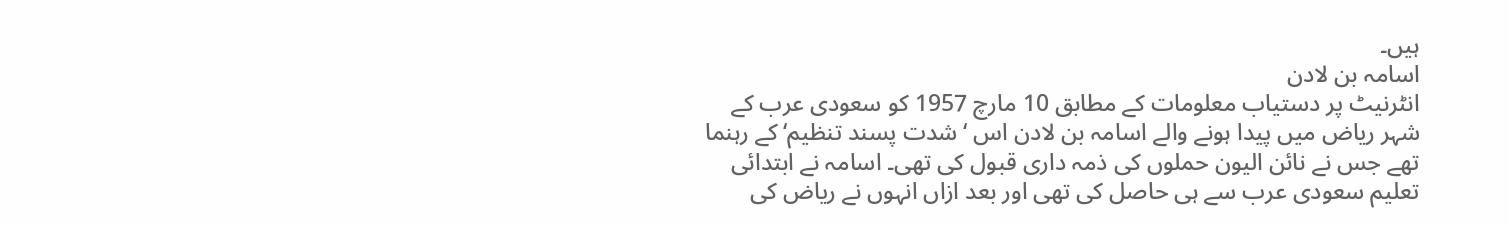ہیں۔
اسامہ بن لادن
انٹرنیٹ پر دستیاب معلومات کے مطابق 10 مارچ 1957 کو سعودی عرب کے شہر ریاض میں پیدا ہونے والے اسامہ بن لادن اس ‘ شدت پسند تنظیم‘ کے رہنما تھے جس نے نائن الیون حملوں کی ذمہ داری قبول کی تھی۔ اسامہ نے ابتدائی تعلیم سعودی عرب سے ہی حاصل کی تھی اور بعد ازاں انہوں نے ریاض کی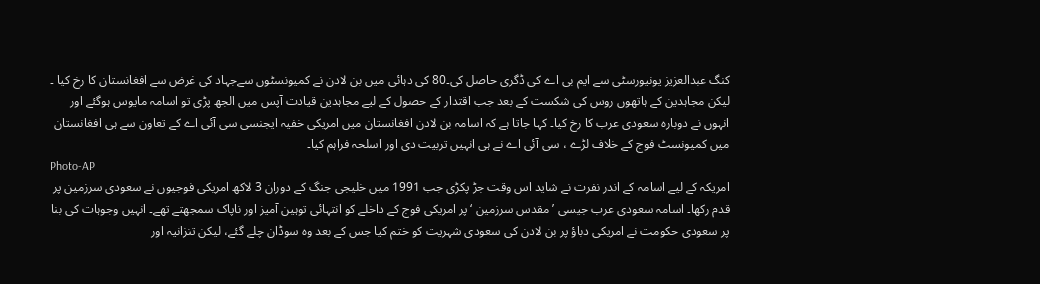کنگ عبدالعزیز یونیورسٹی سے ایم بی اے کی ڈگری حاصل کی۔80 کی دہائی میں بن لادن نے کمیونسٹوں سےجہاد کی غرض سے افغانستان کا رخ کیا ۔ لیکن مجاہدین کے ہاتھوں روس کی شکست کے بعد جب اقتدار کے حصول کے لیے مجاہدین قیادت آپس میں الجھ پڑی تو اسامہ مایوس ہوگئے اور انہوں نے دوبارہ سعودی عرب کا رخ کیا۔ کہا جاتا ہے کہ اسامہ بن لادن افغانستان میں امریکی خفیہ ایجنسی سی آئی اے کے تعاون سے ہی افغانستان میں کمیونسٹ فوج کے خلاف لڑے ، سی آئی اے نے ہی انہیں تربیت دی اور اسلحہ فراہم کیا۔
Photo-AP
امریکہ کے لیے اسامہ کے اندر نفرت نے شاید اس وقت جڑ پکڑی جب 1991 میں خلیجی جنگ کے دوران 3 لاکھ امریکی فوجیوں نے سعودی سرزمین پر قدم رکھا۔ اسامہ سعودی عرب جیسی ’مقدس سرزمین ‘ پر امریکی فوج کے داخلے کو انتہائی توہین آمیز اور ناپاک سمجھتے تھے۔ انہیں وجوہات کی بنا پر سعودی حکومت نے امریکی دباؤ پر بن لادن کی سعودی شہریت کو ختم کیا جس کے بعد وہ سوڈان چلے گئے، لیکن تنزانیہ اور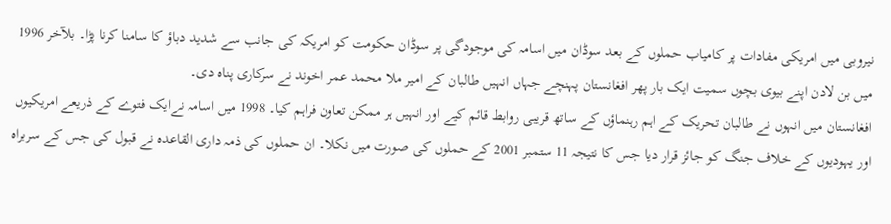نیروبی میں امریکی مفادات پر کامیاب حملوں کے بعد سوڈان میں اسامہ کی موجودگی پر سوڈان حکومت کو امریکہ کی جانب سے شدید دباؤ کا سامنا کرنا پڑا۔ بلآخر 1996 میں بن لادن اپنے بیوی بچوں سمیت ایک بار پھر افغانستان پہنچے جہاں انہیں طالبان کے امیر ملا محمد عمر اخوند نے سرکاری پناہ دی۔
افغانستان میں انہوں نے طالبان تحریک کے اہم رہنماؤں کے ساتھ قریبی روابط قائم کیے اور انہیں ہر ممکن تعاون فراہم کیا۔ 1998 میں اسامہ نےایک فتوے کے ذریعے امریکیوں اور یہودیوں کے خلاف جنگ کو جائز قرار دیا جس کا نتیجہ 11 ستمبر 2001 کے حملوں کی صورت میں نکلا۔ ان حملوں کی ذمہ داری القاعدہ نے قبول کی جس کے سربراہ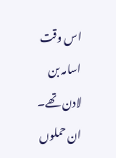اس وقت اسامہ بن لادن تھے۔ ان حملوں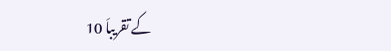کے تقریباَ 10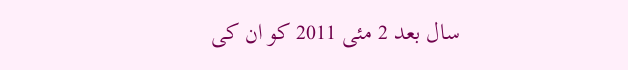سال بعد 2 مئی 2011 کو ان کی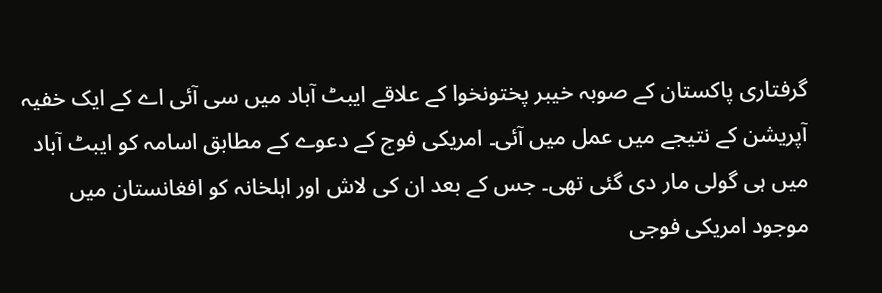گرفتاری پاکستان کے صوبہ خیبر پختونخوا کے علاقے ایبٹ آباد میں سی آئی اے کے ایک خفیہ آپریشن کے نتیجے میں عمل میں آئی۔ امریکی فوج کے دعوے کے مطابق اسامہ کو ایبٹ آباد میں ہی گولی مار دی گئی تھی۔ جس کے بعد ان کی لاش اور اہلخانہ کو افغانستان میں موجود امریکی فوجی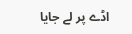اڈے پر لے جایا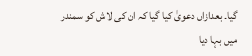گیا۔ بعدازاں دعویٰ کیا گیا کہ ان کی لاش کو سمندر میں بہا دیا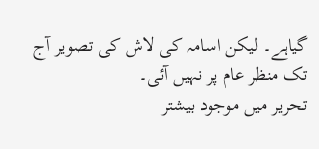گیاہے۔ لیکن اسامہ کی لاش کی تصویر آج تک منظر عام پر نہیں آئی۔
تحریر میں موجود بیشتر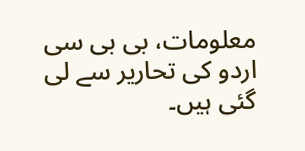معلومات، بی بی سی اردو کی تحاریر سے لی گئی ہیں۔